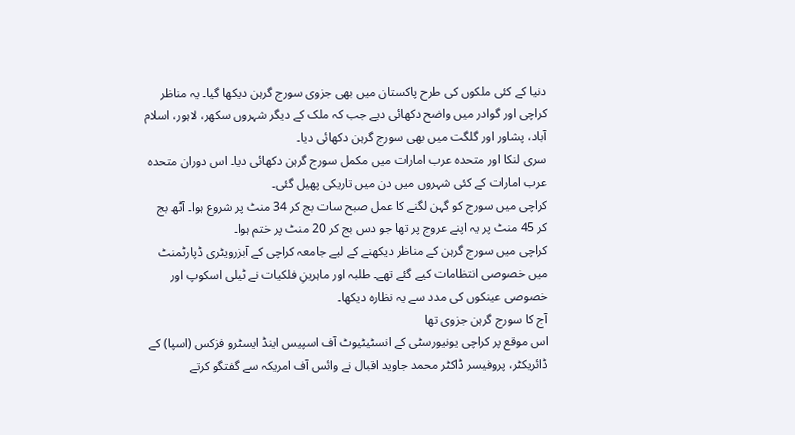دنیا کے کئی ملکوں کی طرح پاکستان میں بھی جزوی سورج گرہن دیکھا گیا۔ یہ مناظر کراچی اور گوادر میں واضح دکھائی دیے جب کہ ملک کے دیگر شہروں سکھر، لاہور، اسلام آباد، پشاور اور گلگت میں بھی سورج گرہن دکھائی دیا۔
سری لنکا اور متحدہ عرب امارات میں مکمل سورج گرہن دکھائی دیا۔ اس دوران متحدہ عرب امارات کے کئی شہروں میں دن میں تاریکی پھیل گئی۔
کراچی میں سورج کو گہن لگنے کا عمل صبح سات بج کر 34 منٹ پر شروع ہوا۔ آٹھ بج کر 45 منٹ پر یہ اپنے عروج پر تھا جو دس بج کر 20 منٹ پر ختم ہوا۔
کراچی میں سورج گرہن کے مناظر دیکھنے کے لیے جامعہ کراچی کے آبزرویٹری ڈپارٹمنٹ میں خصوصی انتظامات کیے گئے تھے۔ طلبہ اور ماہرینِ فلکیات نے ٹیلی اسکوپ اور خصوصی عینکوں کی مدد سے یہ نظارہ دیکھا۔
آج کا سورج گرہن جزوی تھا
اس موقع پر کراچی یونیورسٹی کے انسٹیٹیوٹ آف اسپیس اینڈ ایسٹرو فزکس (اسپا) کے ڈائریکٹر، پروفیسر ڈاکٹر محمد جاوید اقبال نے وائس آف امریکہ سے گفتگو کرتے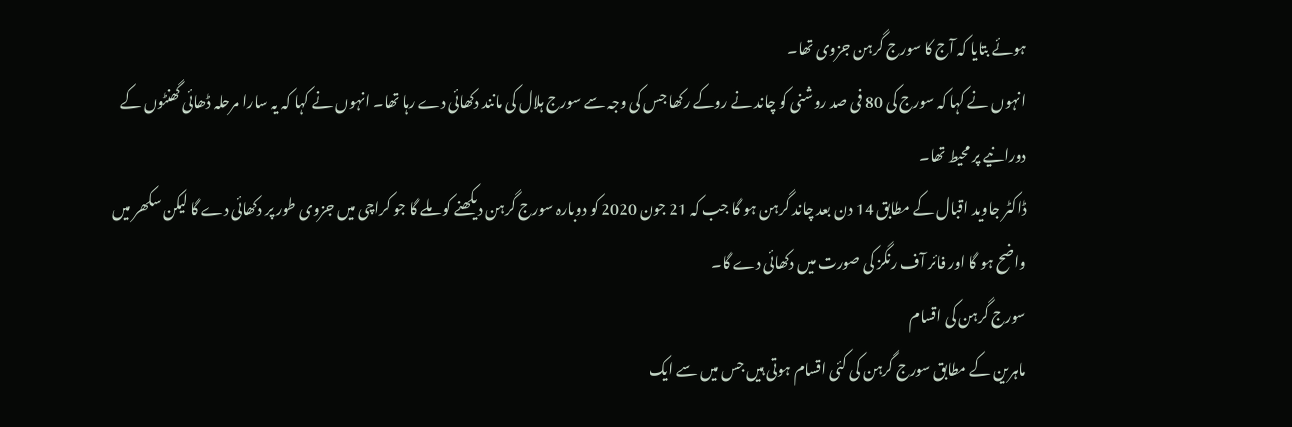ہوئے بتایا کہ آج کا سورج گرہن جزوی تھا۔
انہوں نے کہا کہ سورج کی 80 فی صد روشنی کو چاند نے روکے رکھا جس کی وجہ سے سورج ہلال کی مانند دکھائی دے رہا تھا۔ انہوں نے کہا کہ یہ سارا مرحلہ ڈھائی گھنٹوں کے دورانیے پر محیط تھا۔
ڈاکٹر جاوید اقبال کے مطابق 14 دن بعد چاند گرہن ہو گا جب کہ 21 جون 2020 کو دوبارہ سورج گرہن دیکھنے کو ملے گا جو کراچی میں جزوی طور پر دکھائی دے گا لیکن سکھر میں واضح ہو گا اور فائر آف رنگز کی صورت میں دکھائی دے گا۔
سورج گرہن کی اقسام
ماہرین کے مطابق سورج گرہن کی کئی اقسام ہوتی ہیں جس میں سے ایک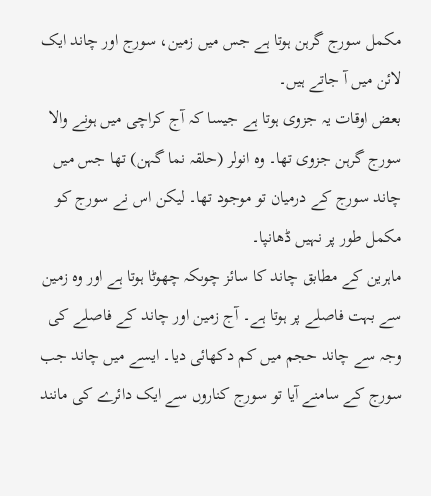مکمل سورج گرہن ہوتا ہے جس میں زمین، سورج اور چاند ایک لائن میں آ جاتے ہیں۔
بعض اوقات یہ جزوی ہوتا ہے جیسا کہ آج کراچی میں ہونے والا سورج گرہن جزوی تھا۔ وہ انولر (حلقہ نما گہن) تھا جس میں چاند سورج کے درمیان تو موجود تھا۔ لیکن اس نے سورج کو مکمل طور پر نہیں ڈھانپا۔
ماہرین کے مطابق چاند کا سائز چوںکہ چھوٹا ہوتا ہے اور وہ زمین سے بہت فاصلے پر ہوتا ہے۔ آج زمین اور چاند کے فاصلے کی وجہ سے چاند حجم میں کم دکھائی دیا۔ ایسے میں چاند جب سورج کے سامنے آیا تو سورج کناروں سے ایک دائرے کی مانند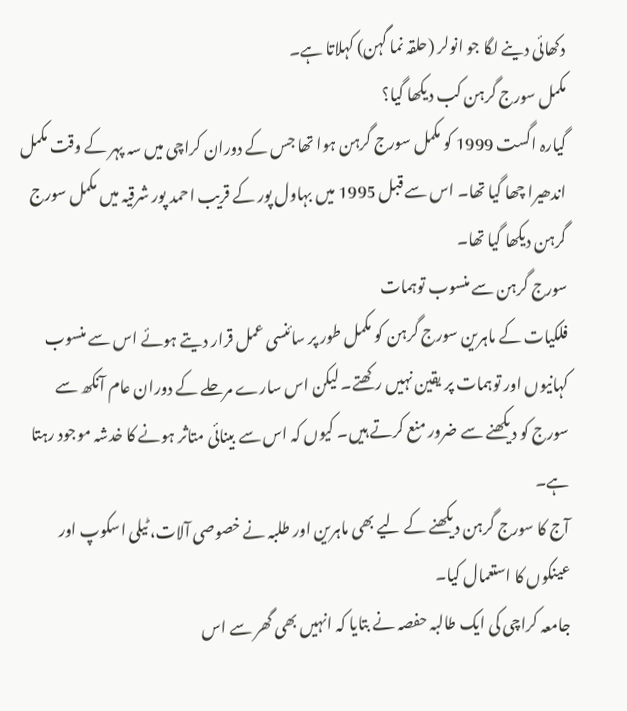دکھائی دینے لگا جو انولر (حلقہ نما گہن) کہلاتا ہے۔
مکمل سورج گرہن کب دیکھا گیا؟
گیارہ اگست 1999 کو مکمل سورج گرہن ہوا تھا جس کے دوران کراچی میں سہ پہر کے وقت مکمل اندھیرا چھا گیا تھا۔ اس سے قبل 1995 میں بہاول پور کے قریب احمد پور شرقیہ میں مکمل سورج گرہن دیکھا گیا تھا۔
سورج گرہن سے منسوب توہمات
فلکیات کے ماہرین سورج گرہن کو مکمل طور پر سائنسی عمل قرار دیتے ہوئے اس سے منسوب کہانیوں اور توہمات پر یقین نہیں رکھتے۔ لیکن اس سارے مرحلے کے دوران عام آنکھ سے سورج کو دیکھنے سے ضرور منع کرتے ہیں۔ کیوں کہ اس سے بینائی متاثر ہونے کا خدشہ موجود رہتا ہے۔
آج کا سورج گرہن دیکھنے کے لیے بھی ماہرین اور طلبہ نے خصوصی آلات، ٹیلی اسکوپ اور عینکوں کا استعمال کیا۔
جامعہ کراچی کی ایک طالبہ حفصہ نے بتایا کہ انہیں بھی گھر سے اس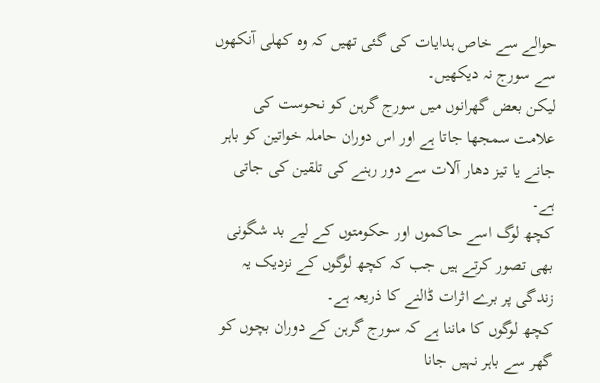حوالے سے خاص ہدایات کی گئی تھیں کہ وہ کھلی آنکھوں سے سورج نہ دیکھیں۔
لیکن بعض گھرانوں میں سورج گرہن کو نحوست کی علامت سمجھا جاتا ہے اور اس دوران حاملہ خواتین کو باہر جانے یا تیز دھار آلات سے دور رہنے کی تلقین کی جاتی ہے۔
کچھ لوگ اسے حاکموں اور حکومتوں کے لیے بد شگونی بھی تصور کرتے ہیں جب کہ کچھ لوگوں کے نزدیک یہ زندگی پر برے اثرات ڈالنے کا ذریعہ ہے۔
کچھ لوگوں کا ماننا ہے کہ سورج گرہن کے دوران بچوں کو گھر سے باہر نہیں جانا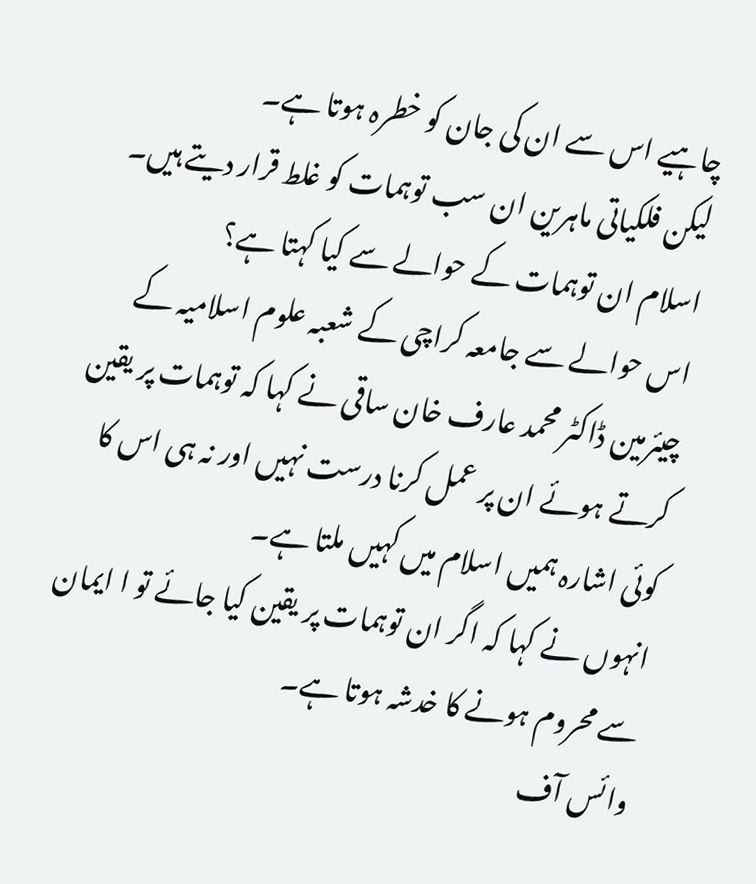چاہیے اس سے ان کی جان کو خطرہ ہوتا ہے۔
لیکن فلکیاتی ماہرین ان سب توہمات کو غلط قرار دیتے ہیں۔
اسلام ان توہمات کے حوالے سے کیا کہتا ہے؟
اس حوالے سے جامعہ کراچی کے شعبہ علوم اسلامیہ کے چیئرمین ڈاکٹر محمد عارف خان ساقی نے کہا کہ توہمات پر یقین کرتے ہوئے ان پر عمل کرنا درست نہیں اور نہ ہی اس کا کوئی اشارہ ہمیں اسلام میں کہیں ملتا ہے۔
انہوں نے کہا کہ اگر ان توہمات پر یقین کیا جائے تو ا ایمان سے محروم ہونے کا خدشہ ہوتا ہے۔
وائس آف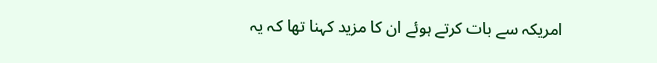امریکہ سے بات کرتے ہوئے ان کا مزید کہنا تھا کہ یہ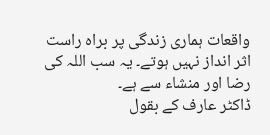واقعات ہماری زندگی پر براہ راست اثر انداز نہیں ہوتے۔ یہ سب اللہ کی رضا اور منشاء سے ہے۔
ڈاکٹر عارف کے بقول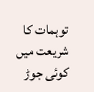توہمات کا شریعت میں کوئی جوڑ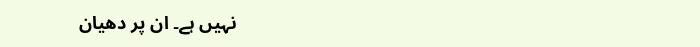نہیں ہے۔ ان پر دھیان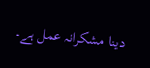دینا مشکرانہ عمل ہے۔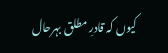کیوں کہ قادرِ مطلق بہرحال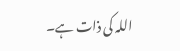اللہ کی ذات ہے۔